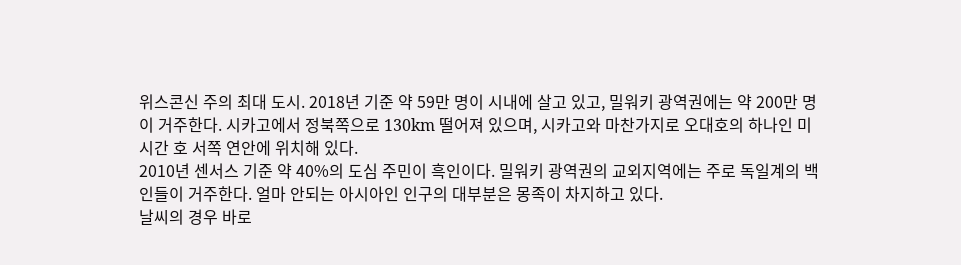위스콘신 주의 최대 도시. 2018년 기준 약 59만 명이 시내에 살고 있고, 밀워키 광역권에는 약 200만 명이 거주한다. 시카고에서 정북쪽으로 130km 떨어져 있으며, 시카고와 마찬가지로 오대호의 하나인 미시간 호 서쪽 연안에 위치해 있다.
2010년 센서스 기준 약 40%의 도심 주민이 흑인이다. 밀워키 광역권의 교외지역에는 주로 독일계의 백인들이 거주한다. 얼마 안되는 아시아인 인구의 대부분은 몽족이 차지하고 있다.
날씨의 경우 바로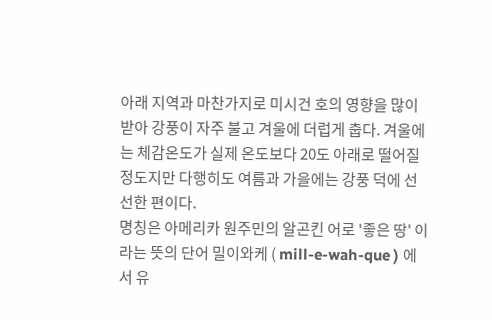아래 지역과 마찬가지로 미시건 호의 영향을 많이 받아 강풍이 자주 불고 겨울에 더럽게 춥다. 겨울에는 체감온도가 실제 온도보다 20도 아래로 떨어질 정도지만 다행히도 여름과 가을에는 강풍 덕에 선선한 편이다.
명칭은 아메리카 원주민의 알곤킨 어로 '좋은 땅' 이라는 뜻의 단어 밀이와케 ( mill-e-wah-que ) 에서 유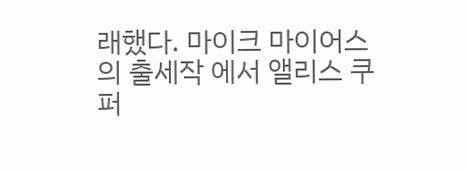래했다. 마이크 마이어스의 출세작 에서 앨리스 쿠퍼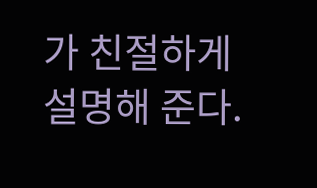가 친절하게 설명해 준다.